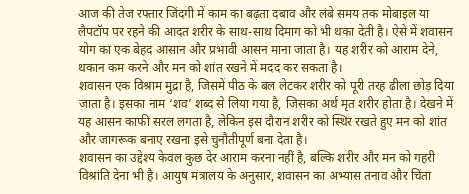आज की तेज रफ्तार जिंदगी में काम का बढ़ता दबाव और लंबे समय तक मोबाइल या लैपटॉप पर रहने की आदत शरीर के साथ-साथ दिमाग को भी थका देती है। ऐसे में शवासन योग का एक बेहद आसान और प्रभावी आसन माना जाता है। यह शरीर को आराम देने, थकान कम करने और मन को शांत रखने में मदद कर सकता है।
शवासन एक विश्राम मुद्रा है, जिसमें पीठ के बल लेटकर शरीर को पूरी तरह ढीला छोड़ दिया जाता है। इसका नाम ‘शव’ शब्द से लिया गया है, जिसका अर्थ मृत शरीर होता है। देखने में यह आसन काफी सरल लगता है, लेकिन इस दौरान शरीर को स्थिर रखते हुए मन को शांत और जागरूक बनाए रखना इसे चुनौतीपूर्ण बना देता है।
शवासन का उद्देश्य केवल कुछ देर आराम करना नहीं है, बल्कि शरीर और मन को गहरी विश्रांति देना भी है। आयुष मंत्रालय के अनुसार, शवासन का अभ्यास तनाव और चिंता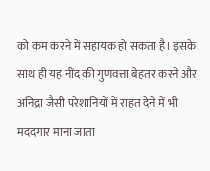को कम करने में सहायक हो सकता है। इसके साथ ही यह नींद की गुणवत्ता बेहतर करने और अनिद्रा जैसी परेशानियों में राहत देने में भी मददगार माना जाता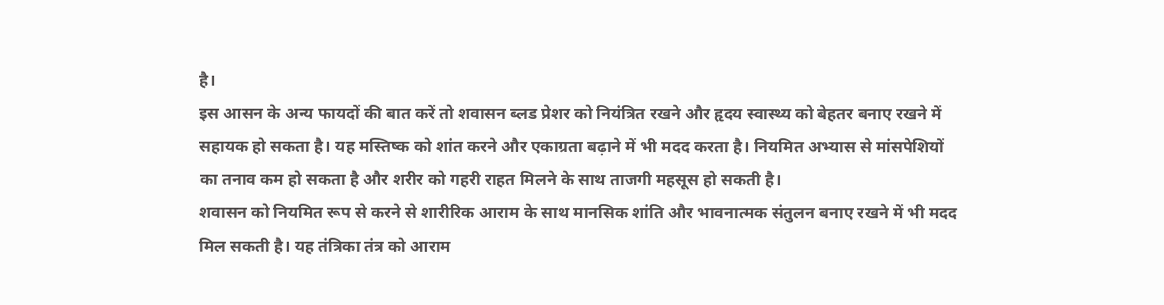है।
इस आसन के अन्य फायदों की बात करें तो शवासन ब्लड प्रेशर को नियंत्रित रखने और हृदय स्वास्थ्य को बेहतर बनाए रखने में सहायक हो सकता है। यह मस्तिष्क को शांत करने और एकाग्रता बढ़ाने में भी मदद करता है। नियमित अभ्यास से मांसपेशियों का तनाव कम हो सकता है और शरीर को गहरी राहत मिलने के साथ ताजगी महसूस हो सकती है।
शवासन को नियमित रूप से करने से शारीरिक आराम के साथ मानसिक शांति और भावनात्मक संतुलन बनाए रखने में भी मदद मिल सकती है। यह तंत्रिका तंत्र को आराम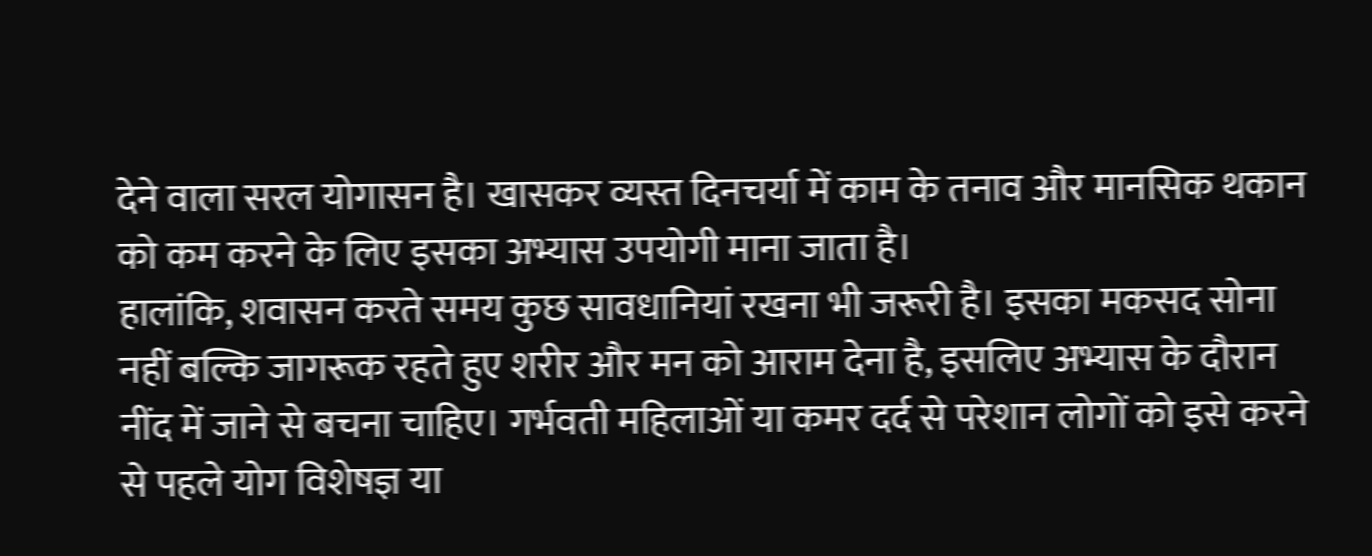देने वाला सरल योगासन है। खासकर व्यस्त दिनचर्या में काम के तनाव और मानसिक थकान को कम करने के लिए इसका अभ्यास उपयोगी माना जाता है।
हालांकि, शवासन करते समय कुछ सावधानियां रखना भी जरूरी है। इसका मकसद सोना नहीं बल्कि जागरूक रहते हुए शरीर और मन को आराम देना है, इसलिए अभ्यास के दौरान नींद में जाने से बचना चाहिए। गर्भवती महिलाओं या कमर दर्द से परेशान लोगों को इसे करने से पहले योग विशेषज्ञ या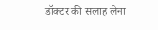डॉक्टर की सलाह लेना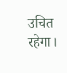उचित रहेगा।